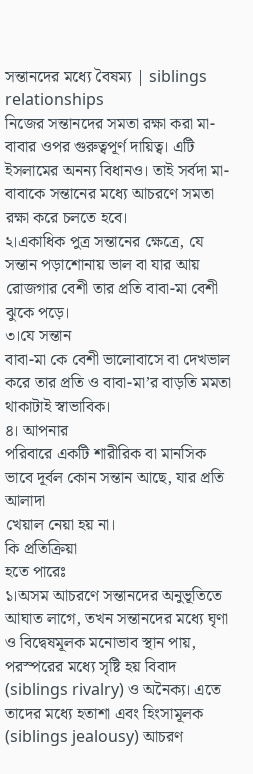সন্তানদের মধ্যে বৈষম্য | siblings relationships
নিজের সন্তানদের সমতা রক্ষা করা মা-বাবার ওপর গুরুত্বপূর্ণ দায়িত্ব। এটি ইসলামের অনন্য বিধানও। তাই সর্বদা মা-বাবাকে সন্তানের মধ্যে আচরণে সমতা রক্ষা করে চলতে হবে।
২।একাধিক পুত্র সন্তানের ক্ষেত্রে, যে সন্তান পড়াশোনায় ভাল বা যার আয় রোজগার বেশী তার প্রতি বাবা-মা বেশী ঝুকে পড়ে।
৩।যে সন্তান
বাবা-মা কে বেশী ভালোবাসে বা দেখভাল করে তার প্রতি ও বাবা-মা’র বাড়তি মমতা থাকাটাই স্বাভাবিক।
৪। আপনার
পরিবারে একটি শারীরিক বা মানসিক ভাবে দূর্বল কোন সন্তান আছে, যার প্রতি আলাদা
খেয়াল নেয়া হয় না।
কি প্রতিক্রিয়া
হতে পারেঃ
১।অসম আচরণে সন্তানদের অনুভূতিতে আঘাত লাগে, তখন সন্তানদের মধ্যে ঘৃণা ও বিদ্বেষমূলক মনোভাব স্থান পায়, পরস্পরের মধ্যে সৃষ্টি হয় বিবাদ (siblings rivalry) ও অনৈক্য। এতে তাদের মধ্যে হতাশা এবং হিংসামূলক (siblings jealousy) আচরণ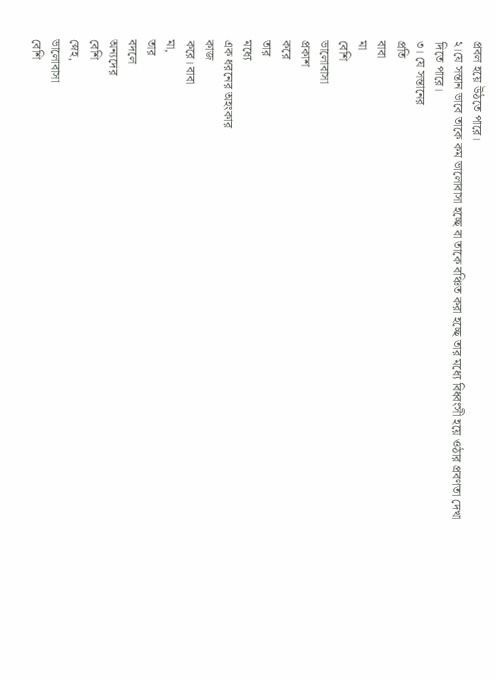প্রবল হয়ে উঠতে পারে।
২।যে সন্তান ভাবে তাকে কম ভালোবাসা হচ্ছে বা তাকে বঞ্চিত করা হচ্ছে তার মধ্যে বিধ্বংসী হয়ে ওঠার প্রবণতা দেখা দিতে পারে।
৩। যে সন্তানের
প্রতি
বাবা
মা
বেশি
ভালোবাসা
প্রকাশ
করে
তার
মধ্যে
এক ধরনের অহংকার
কাজ
করে। বাবা
মা,
তার
বদলে
অন্যদের
বেশি
স্নেহ,
ভালোবাসা
বেশি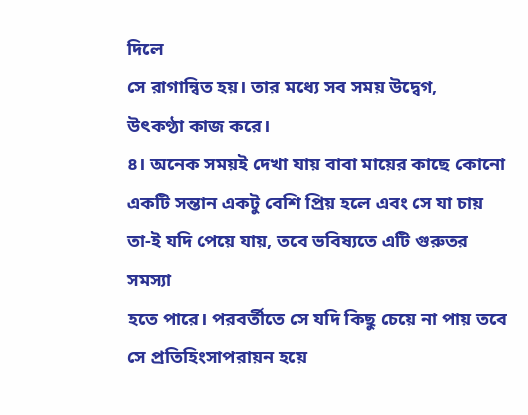দিলে
সে রাগান্বিত হয়। তার মধ্যে সব সময় উদ্বেগ,
উৎকণ্ঠা কাজ করে।
৪। অনেক সময়ই দেখা যায় বাবা মায়ের কাছে কোনো একটি সন্তান একটু বেশি প্রিয় হলে এবং সে যা চায় তা-ই যদি পেয়ে যায়, তবে ভবিষ্যতে এটি গুরুতর সমস্যা
হতে পারে। পরবর্তীতে সে যদি কিছু চেয়ে না পায় তবে সে প্রতিহিংসাপরায়ন হয়ে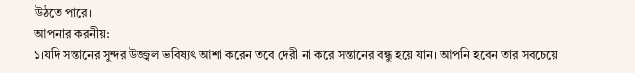উঠতে পারে।
আপনার করনীয়:
১।যদি সন্তানের সুন্দর উজ্জ্বল ভবিষ্যৎ আশা করেন তবে দেরী না করে সন্তানের বন্ধু হয়ে যান। আপনি হবেন তার সবচেয়ে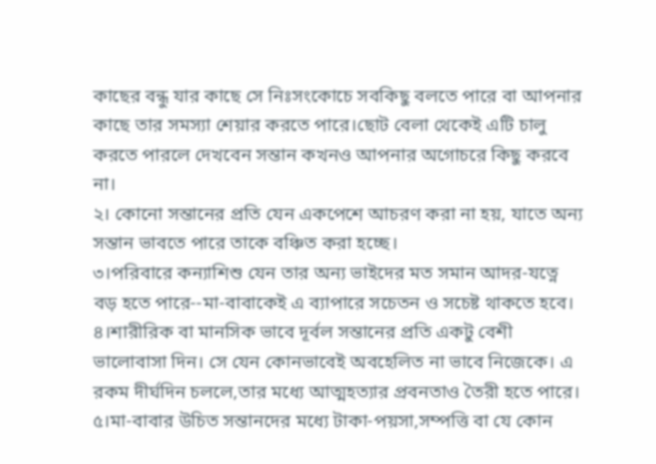কাছের বন্ধু যার কাছে সে নিঃসংকোচে সবকিছু বলতে পারে বা আপনার কাছে তার সমস্যা শেয়ার করতে পারে।ছোট বেলা থেকেই এটি চালু করতে পারলে দেখবেন সন্তান কখনও আপনার অগোচরে কিছু করবে না।
২। কোনো সন্তানের প্রতি যেন একপেশে আচরণ করা না হয়, যাতে অন্য সন্তান ভাবতে পারে তাকে বঞ্চিত করা হচ্ছে।
৩।পরিবারে কন্যাশিশু যেন তার অন্য ভাইদের মত সমান আদর-যত্নে বড় হতে পারে--মা-বাবাকেই এ ব্যাপারে সচেতন ও সচেষ্ট থাকতে হবে।
৪।শারীরিক বা মানসিক ভাবে দূর্বল সন্তানের প্রতি একটু বেশী ভালোবাসা দিন। সে যেন কোনভাবেই অবহেলিত না ভাবে নিজেকে। এ রকম দীর্ঘদিন চললে,তার মধ্যে আত্মহত্যার প্রবনতাও তৈরী হতে পারে।
৫।মা-বাবার উচিত সন্তানদের মধ্যে টাকা-পয়সা,সম্পত্তি বা যে কোন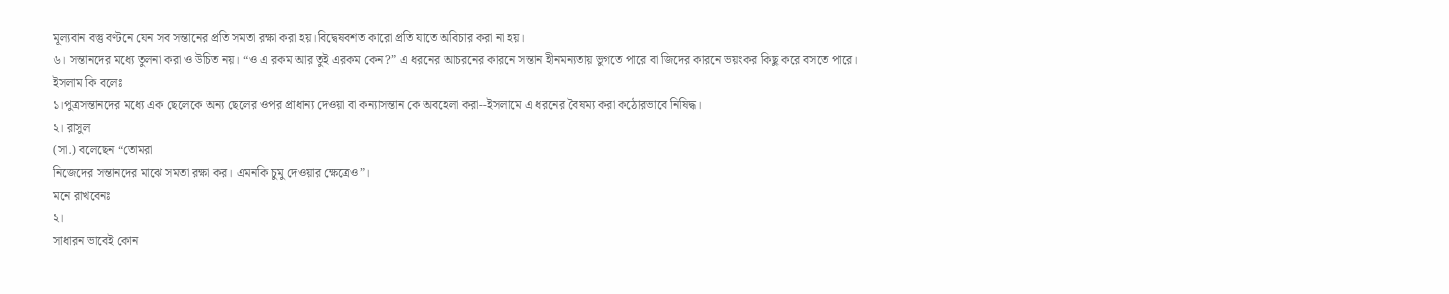মূল্যবান বস্তু বণ্টনে যেন সব সন্তানের প্রতি সমতা রক্ষা করা হয়।বিদ্বেষবশত কারো প্রতি যাতে অবিচার করা না হয়।
৬। সন্তানদের মধ্যে তুলনা করা ও উচিত নয়। “ও এ রকম আর তুই এরকম কেন?” এ ধরনের আচরনের কারনে সন্তান হীনমন্যতায় ভুগতে পারে বা জিদের কারনে ভয়ংকর কিছু করে বসতে পারে।
ইসলাম কি বলেঃ
১।পুত্রসন্তানদের মধ্যে এক ছেলেকে অন্য ছেলের ওপর প্রাধান্য দেওয়া বা কন্যাসন্তান কে অবহেলা করা--ইসলামে এ ধরনের বৈষম্য করা কঠোরভাবে নিষিদ্ধ।
২। রাসুল
(সা.) বলেছেন “তোমরা
নিজেদের সন্তানদের মাঝে সমতা রক্ষা কর। এমনকি চুমু দেওয়ার ক্ষেত্রেও”।
মনে রাখবেনঃ
২।
সাধারন ভাবেই কোন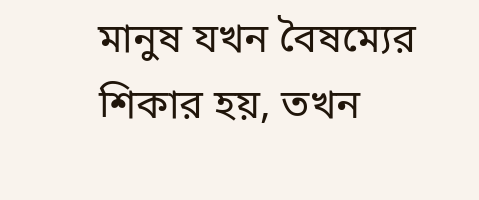মানুষ যখন বৈষম্যের শিকার হয়, তখন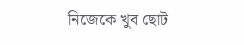নিজেকে খুব ছোট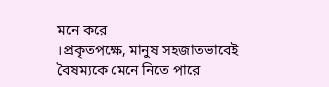মনে করে
।প্রকৃতপক্ষে, মানুষ সহজাতভাবেই বৈষম্যকে মেনে নিতে পারে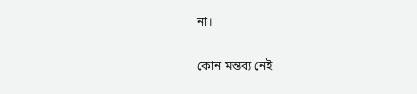না।

কোন মন্তব্য নেই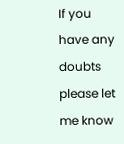If you have any doubts please let me know